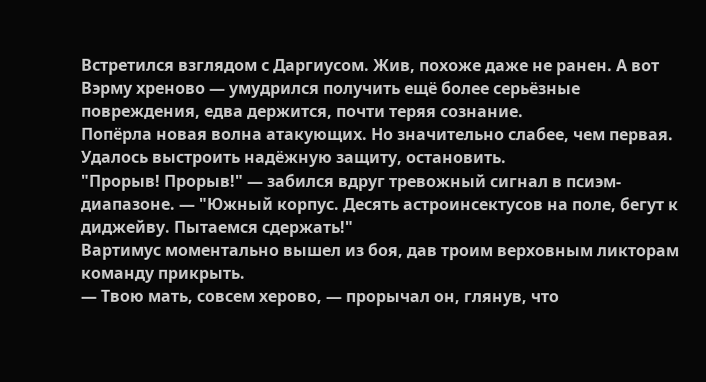Встретился взглядом с Даргиусом. Жив, похоже даже не ранен. А вот Вэрму хреново — умудрился получить ещё более серьёзные повреждения, едва держится, почти теряя сознание.
Попёрла новая волна атакующих. Но значительно слабее, чем первая. Удалось выстроить надёжную защиту, остановить.
"Прорыв! Прорыв!" — забился вдруг тревожный сигнал в псиэм-диапазоне. — "Южный корпус. Десять астроинсектусов на поле, бегут к диджейву. Пытаемся сдержать!"
Вартимус моментально вышел из боя, дав троим верховным ликторам команду прикрыть.
— Твою мать, совсем херово, — прорычал он, глянув, что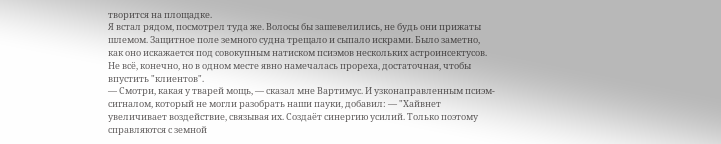творится на площадке.
Я встал рядом, посмотрел туда же. Волосы бы зашевелились, не будь они прижаты шлемом. Защитное поле земного судна трещало и сыпало искрами. Было заметно, как оно искажается под совокупным натиском псиэмов нескольких астроинсектусов. Не всё, конечно, но в одном месте явно намечалась прореха, достаточная, чтобы впустить "клиентов".
— Смотри, какая у тварей мощь, — сказал мне Вартимус. И узконаправленным псиэм-сигналом, который не могли разобрать наши пауки, добавил: — "Хайвнет увеличивает воздействие, связывая их. Создаёт синергию усилий. Только поэтому справляются с земной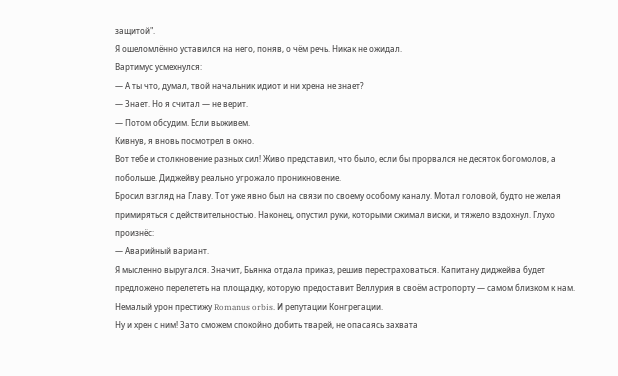защитой".
Я ошеломлённо уставился на него, поняв, о чём речь. Никак не ожидал.
Вартимус усмехнулся:
— А ты что, думал, твой начальник идиот и ни хрена не знает?
— Знает. Но я считал — не верит.
— Потом обсудим. Если выживем.
Кивнув, я вновь посмотрел в окно.
Вот тебе и столкновение разных сил! Живо представил, что было, если бы прорвался не десяток богомолов, а побольше. Диджейву реально угрожало проникновение.
Бросил взгляд на Главу. Тот уже явно был на связи по своему особому каналу. Мотал головой, будто не желая примиряться с действительностью. Наконец, опустил руки, которыми сжимал виски, и тяжело вздохнул. Глухо произнёс:
— Аварийный вариант.
Я мысленно выругался. Значит, Бьянка отдала приказ, решив перестраховаться. Капитану диджейва будет предложено перелететь на площадку, которую предоставит Веллурия в своём астропорту — самом близком к нам. Немалый урон престижу Romanus orbis. И репутации Конгрегации.
Ну и хрен с ним! Зато сможем спокойно добить тварей, не опасаясь захвата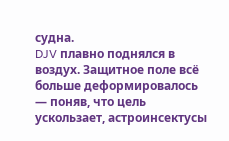судна.
DJV плавно поднялся в воздух. Защитное поле всё больше деформировалось — поняв, что цель ускользает, астроинсектусы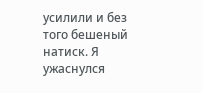усилили и без того бешеный натиск. Я ужаснулся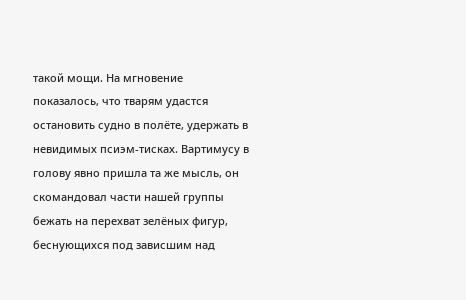такой мощи. На мгновение показалось, что тварям удастся остановить судно в полёте, удержать в невидимых псиэм-тисках. Вартимусу в голову явно пришла та же мысль, он скомандовал части нашей группы бежать на перехват зелёных фигур, беснующихся под зависшим над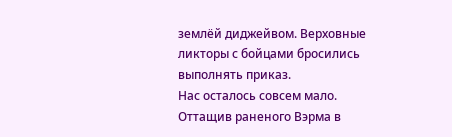землёй диджейвом. Верховные ликторы с бойцами бросились выполнять приказ.
Нас осталось совсем мало.
Оттащив раненого Вэрма в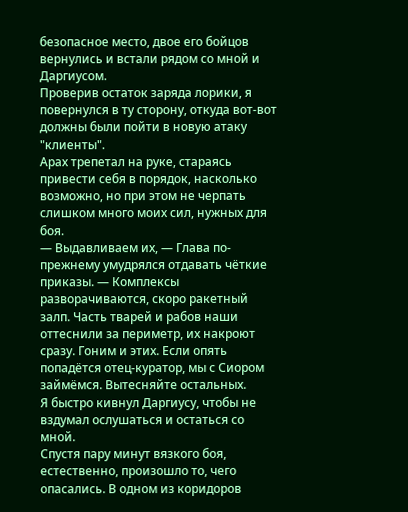безопасное место, двое его бойцов вернулись и встали рядом со мной и Даргиусом.
Проверив остаток заряда лорики, я повернулся в ту сторону, откуда вот-вот должны были пойти в новую атаку "клиенты".
Арах трепетал на руке, стараясь привести себя в порядок, насколько возможно, но при этом не черпать слишком много моих сил, нужных для боя.
— Выдавливаем их, — Глава по-прежнему умудрялся отдавать чёткие приказы. — Комплексы разворачиваются, скоро ракетный залп. Часть тварей и рабов наши оттеснили за периметр, их накроют сразу. Гоним и этих. Если опять попадётся отец-куратор, мы с Сиором займёмся. Вытесняйте остальных.
Я быстро кивнул Даргиусу, чтобы не вздумал ослушаться и остаться со мной.
Спустя пару минут вязкого боя, естественно, произошло то, чего опасались. В одном из коридоров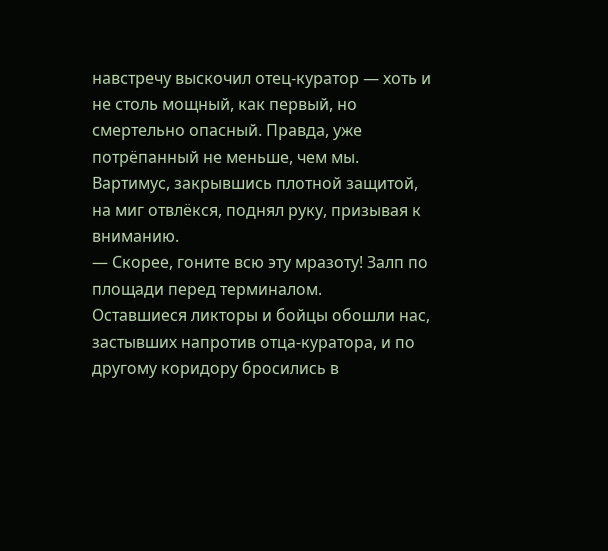навстречу выскочил отец-куратор — хоть и не столь мощный, как первый, но смертельно опасный. Правда, уже потрёпанный не меньше, чем мы.
Вартимус, закрывшись плотной защитой, на миг отвлёкся, поднял руку, призывая к вниманию.
— Скорее, гоните всю эту мразоту! Залп по площади перед терминалом.
Оставшиеся ликторы и бойцы обошли нас, застывших напротив отца-куратора, и по другому коридору бросились в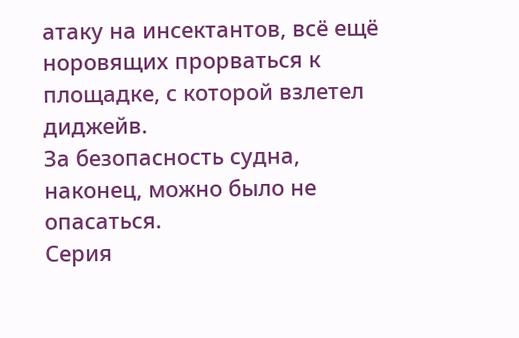атаку на инсектантов, всё ещё норовящих прорваться к площадке, с которой взлетел диджейв.
За безопасность судна, наконец, можно было не опасаться.
Серия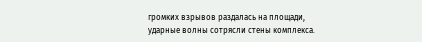громких взрывов раздалась на площади, ударные волны сотрясли стены комплекса.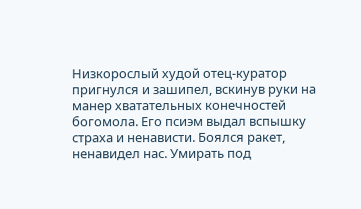Низкорослый худой отец-куратор пригнулся и зашипел, вскинув руки на манер хватательных конечностей богомола. Его псиэм выдал вспышку страха и ненависти. Боялся ракет, ненавидел нас. Умирать под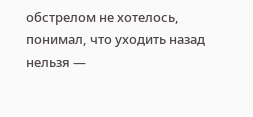обстрелом не хотелось, понимал, что уходить назад нельзя —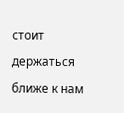стоит держаться ближе к нам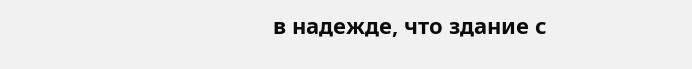в надежде, что здание с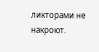ликторами не накроют.